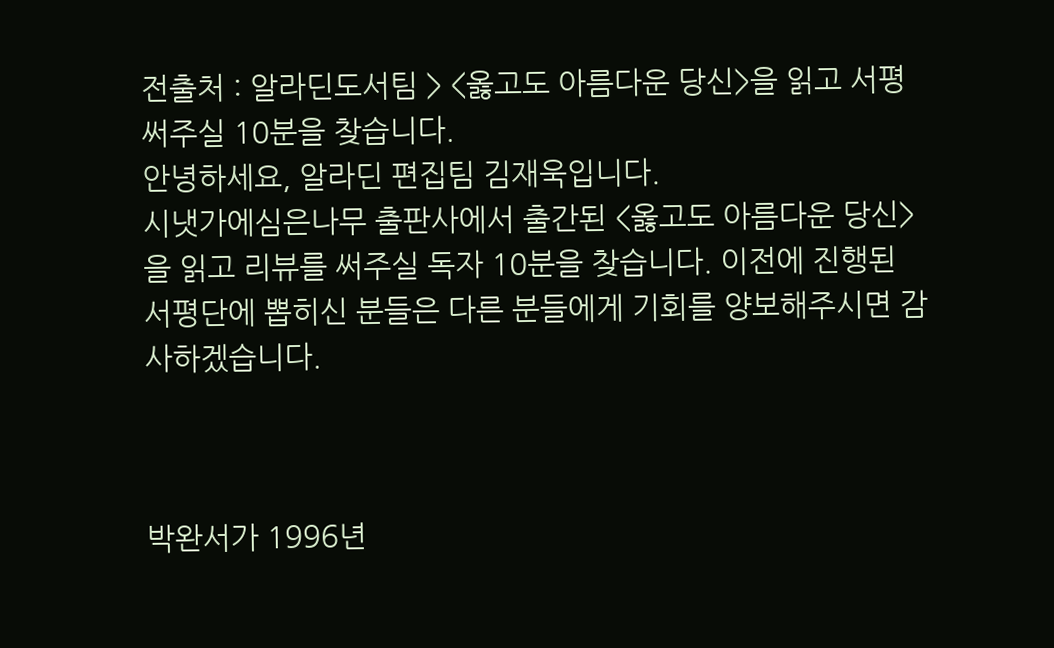전출처 : 알라딘도서팀 > <옳고도 아름다운 당신>을 읽고 서평 써주실 10분을 찾습니다.
안녕하세요, 알라딘 편집팀 김재욱입니다.
시냇가에심은나무 출판사에서 출간된 <옳고도 아름다운 당신>을 읽고 리뷰를 써주실 독자 10분을 찾습니다. 이전에 진행된 서평단에 뽑히신 분들은 다른 분들에게 기회를 양보해주시면 감사하겠습니다.



박완서가 1996년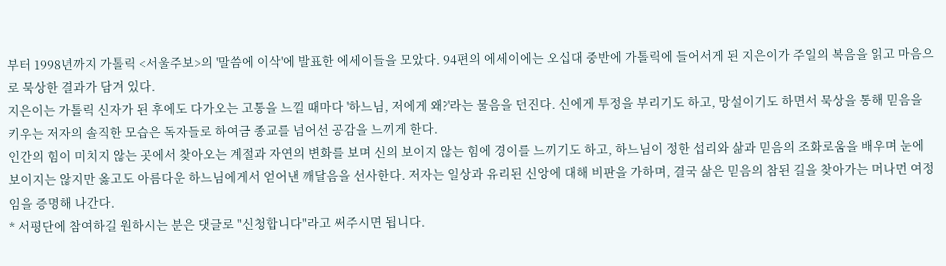부터 1998년까지 가톨릭 <서울주보>의 '말씀에 이삭'에 발표한 에세이들을 모았다. 94편의 에세이에는 오십대 중반에 가톨릭에 들어서게 된 지은이가 주일의 복음을 읽고 마음으로 묵상한 결과가 담겨 있다.
지은이는 가톨릭 신자가 된 후에도 다가오는 고통을 느낄 때마다 '하느님, 저에게 왜?'라는 물음을 던진다. 신에게 투정을 부리기도 하고, 망설이기도 하면서 묵상을 통해 믿음을 키우는 저자의 솔직한 모습은 독자들로 하여금 종교를 넘어선 공감을 느끼게 한다.
인간의 힘이 미치지 않는 곳에서 찾아오는 계절과 자연의 변화를 보며 신의 보이지 않는 힘에 경이를 느끼기도 하고, 하느님이 정한 섭리와 삶과 믿음의 조화로움을 배우며 눈에 보이지는 않지만 옳고도 아름다운 하느님에게서 얻어낸 깨달음을 선사한다. 저자는 일상과 유리된 신앙에 대해 비판을 가하며, 결국 삶은 믿음의 참된 길을 찾아가는 머나먼 여정임을 증명해 나간다.
* 서평단에 참여하길 원하시는 분은 댓글로 "신청합니다"라고 써주시면 됩니다.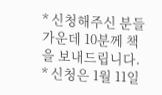* 신청해주신 분들 가운데 10분께 책을 보내드립니다.
* 신청은 1월 11일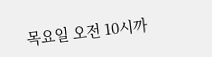목요일 오전 10시까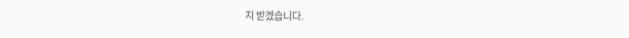지 받겠습니다.